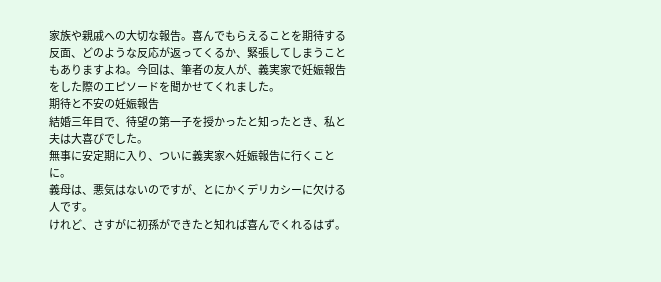家族や親戚への大切な報告。喜んでもらえることを期待する反面、どのような反応が返ってくるか、緊張してしまうこともありますよね。今回は、筆者の友人が、義実家で妊娠報告をした際のエピソードを聞かせてくれました。
期待と不安の妊娠報告
結婚三年目で、待望の第一子を授かったと知ったとき、私と夫は大喜びでした。
無事に安定期に入り、ついに義実家へ妊娠報告に行くことに。
義母は、悪気はないのですが、とにかくデリカシーに欠ける人です。
けれど、さすがに初孫ができたと知れば喜んでくれるはず。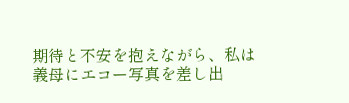期待と不安を抱えながら、私は義母にエコー写真を差し出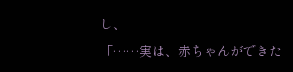し、
「……実は、赤ちゃんができた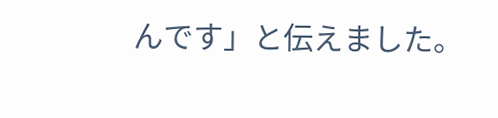んです」と伝えました。